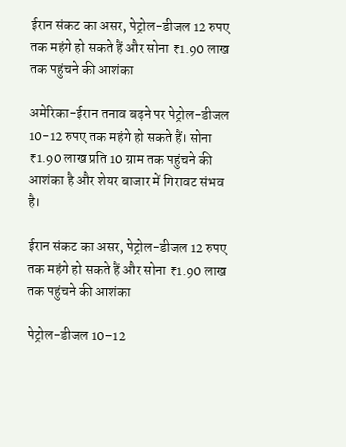ईरान संकट का असर, पेट्रोल-डीजल 12 रुपए तक महंगे हो सकते हैं और सोना ₹1.90 लाख तक पहुंचने की आशंका

अमेरिका-ईरान तनाव बढ़ने पर पेट्रोल-डीजल 10-12 रुपए तक महंगे हो सकते हैं। सोना ₹1.90 लाख प्रति 10 ग्राम तक पहुंचने की आशंका है और शेयर बाजार में गिरावट संभव है।

ईरान संकट का असर, पेट्रोल-डीजल 12 रुपए तक महंगे हो सकते हैं और सोना ₹1.90 लाख तक पहुंचने की आशंका

पेट्रोल-डीजल 10–12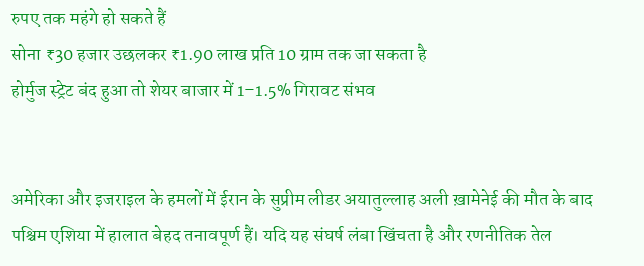रुपए तक महंगे हो सकते हैं
सोना ₹30 हजार उछलकर ₹1.90 लाख प्रति 10 ग्राम तक जा सकता है
होर्मुज स्ट्रेट बंद हुआ तो शेयर बाजार में 1–1.5% गिरावट संभव


अमेरिका और इजराइल के हमलों में ईरान के सुप्रीम लीडर अयातुल्लाह अली ख़ामेनेई की मौत के बाद पश्चिम एशिया में हालात बेहद तनावपूर्ण हैं। यदि यह संघर्ष लंबा खिंचता है और रणनीतिक तेल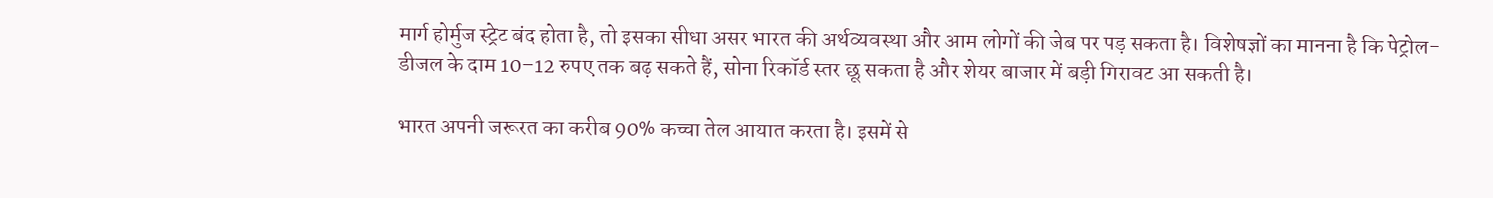मार्ग होर्मुज स्ट्रेट बंद होता है, तो इसका सीधा असर भारत की अर्थव्यवस्था और आम लोगों की जेब पर पड़ सकता है। विशेषज्ञों का मानना है कि पेट्रोल-डीजल के दाम 10–12 रुपए तक बढ़ सकते हैं, सोना रिकॉर्ड स्तर छू सकता है और शेयर बाजार में बड़ी गिरावट आ सकती है।

भारत अपनी जरूरत का करीब 90% कच्चा तेल आयात करता है। इसमें से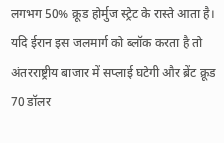लगभग 50% क्रूड होर्मुज स्ट्रेट के रास्ते आता है। यदि ईरान इस जलमार्ग को ब्लॉक करता है तो अंतरराष्ट्रीय बाजार में सप्लाई घटेगी और ब्रेंट क्रूड 70 डॉलर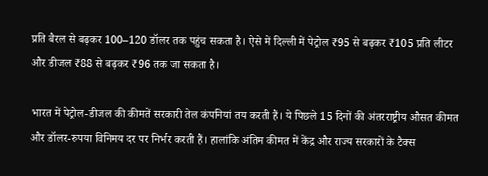प्रति बैरल से बढ़कर 100–120 डॉलर तक पहुंच सकता है। ऐसे में दिल्ली में पेट्रोल ₹95 से बढ़कर ₹105 प्रति लीटर और डीजल ₹88 से बढ़कर ₹96 तक जा सकता है।

भारत में पेट्रोल-डीजल की कीमतें सरकारी तेल कंपनियां तय करती हैं। ये पिछले 15 दिनों की अंतरराष्ट्रीय औसत कीमत और डॉलर-रुपया विनिमय दर पर निर्भर करती हैं। हालांकि अंतिम कीमत में केंद्र और राज्य सरकारों के टैक्स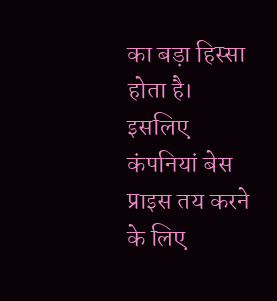का बड़ा हिस्सा होता है। इसलिए कंपनियां बेस प्राइस तय करने के लिए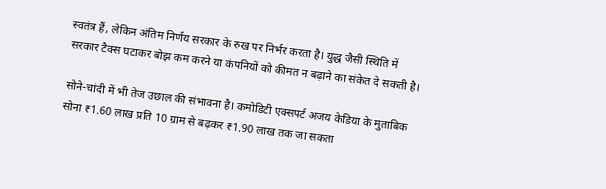स्वतंत्र हैं, लेकिन अंतिम निर्णय सरकार के रुख पर निर्भर करता है। युद्ध जैसी स्थिति में सरकार टैक्स घटाकर बोझ कम करने या कंपनियों को कीमत न बढ़ाने का संकेत दे सकती है।

सोने-चांदी में भी तेज उछाल की संभावना है। कमोडिटी एक्सपर्ट अजय केडिया के मुताबिक सोना ₹1.60 लाख प्रति 10 ग्राम से बढ़कर ₹1.90 लाख तक जा सकता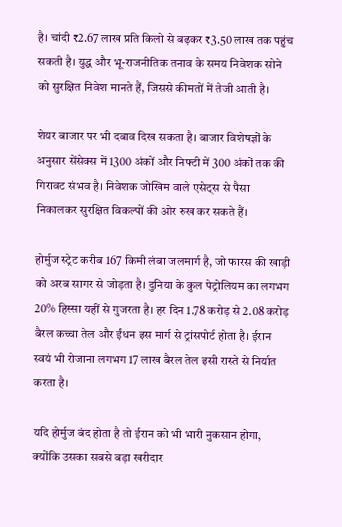है। चांदी ₹2.67 लाख प्रति किलो से बढ़कर ₹3.50 लाख तक पहुंच सकती है। युद्ध और भू-राजनीतिक तनाव के समय निवेशक सोने को सुरक्षित निवेश मानते हैं, जिससे कीमतों में तेजी आती है।

शेयर बाजार पर भी दबाव दिख सकता है। बाजार विशेषज्ञों के अनुसार सेंसेक्स में 1300 अंकों और निफ्टी में 300 अंकों तक की गिरावट संभव है। निवेशक जोखिम वाले एसेट्स से पैसा निकालकर सुरक्षित विकल्पों की ओर रुख कर सकते हैं।

होर्मुज स्ट्रेट करीब 167 किमी लंबा जलमार्ग है, जो फारस की खाड़ी को अरब सागर से जोड़ता है। दुनिया के कुल पेट्रोलियम का लगभग 20% हिस्सा यहीं से गुजरता है। हर दिन 1.78 करोड़ से 2.08 करोड़ बैरल कच्चा तेल और ईंधन इस मार्ग से ट्रांसपोर्ट होता है। ईरान स्वयं भी रोजाना लगभग 17 लाख बैरल तेल इसी रास्ते से निर्यात करता है।

यदि होर्मुज बंद होता है तो ईरान को भी भारी नुकसान होगा, क्योंकि उसका सबसे बड़ा खरीदार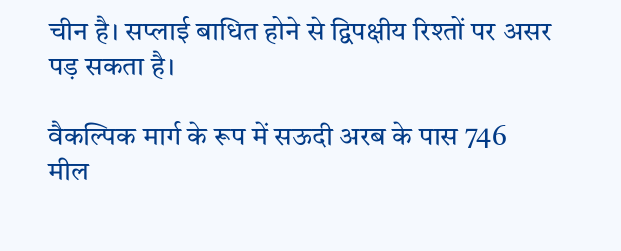चीन है। सप्लाई बाधित होने से द्विपक्षीय रिश्तों पर असर पड़ सकता है।

वैकल्पिक मार्ग के रूप में सऊदी अरब के पास 746 मील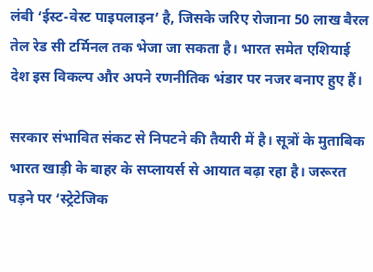लंबी ‘ईस्ट-वेस्ट पाइपलाइन’ है, जिसके जरिए रोजाना 50 लाख बैरल तेल रेड सी टर्मिनल तक भेजा जा सकता है। भारत समेत एशियाई देश इस विकल्प और अपने रणनीतिक भंडार पर नजर बनाए हुए हैं।

सरकार संभावित संकट से निपटने की तैयारी में है। सूत्रों के मुताबिक भारत खाड़ी के बाहर के सप्लायर्स से आयात बढ़ा रहा है। जरूरत पड़ने पर ‘स्ट्रेटेजिक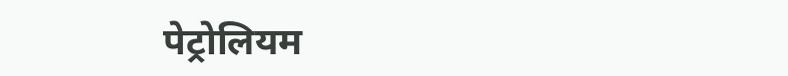पेट्रोलियम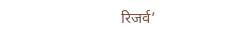रिजर्व’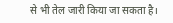से भी तेल जारी किया जा सकता है।